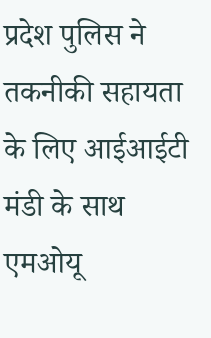प्रदेश पुलिस ने तकनीकी सहायता के लिए आईआईटी मंडी के साथ एमओयू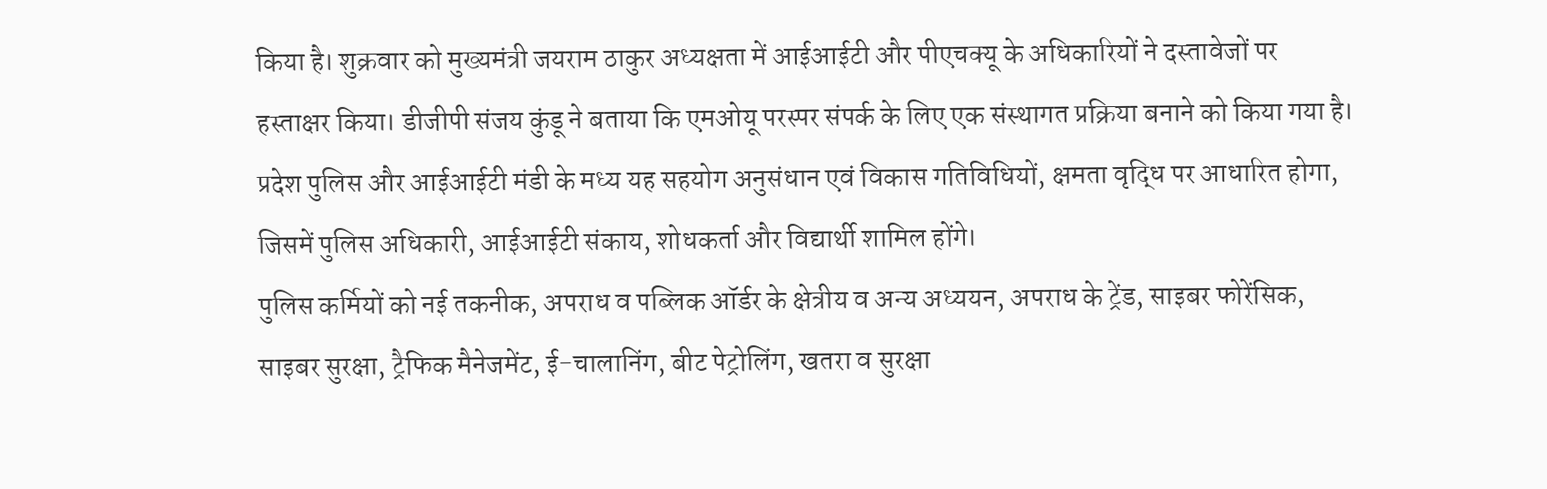किया है। शुक्रवार को मुख्यमंत्री जयराम ठाकुर अध्यक्षता में आईआईटी और पीएचक्यू के अधिकारियों ने दस्तावेजों पर हस्ताक्षर किया। डीजीपी संजय कुंडू ने बताया कि एमओयू परस्पर संपर्क के लिए एक संस्थागत प्रक्रिया बनाने को किया गया है। प्रदेश पुलिस और आईआईटी मंडी के मध्य यह सहयोग अनुसंधान एवं विकास गतिविधियों, क्षमता वृद्धि पर आधारित होगा, जिसमें पुलिस अधिकारी, आईआईटी संकाय, शोधकर्ता और विद्यार्थी शामिल होंगे।
पुलिस कर्मियों को नई तकनीक, अपराध व पब्लिक ऑर्डर के क्षेत्रीय व अन्य अध्ययन, अपराध के ट्रेंड, साइबर फोरेंसिक, साइबर सुरक्षा, ट्रैफिक मैनेजमेंट, ई-चालानिंग, बीट पेट्रोलिंग, खतरा व सुरक्षा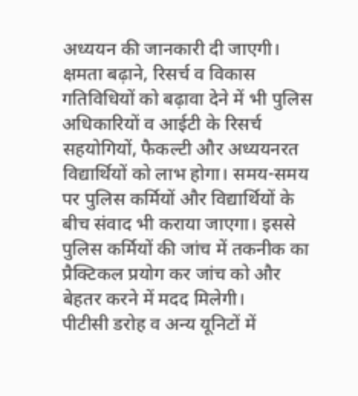अध्ययन की जानकारी दी जाएगी। क्षमता बढ़ाने, रिसर्च व विकास गतिविधियों को बढ़ावा देने में भी पुलिस अधिकारियों व आईटी के रिसर्च सहयोगियों, फैकल्टी और अध्ययनरत विद्यार्थियों को लाभ होगा। समय-समय पर पुलिस कर्मियों और विद्यार्थियों के बीच संवाद भी कराया जाएगा। इससे पुलिस कर्मियों की जांच में तकनीक का प्रैक्टिकल प्रयोग कर जांच को और बेहतर करने में मदद मिलेगी।
पीटीसी डरोह व अन्य यूनिटों में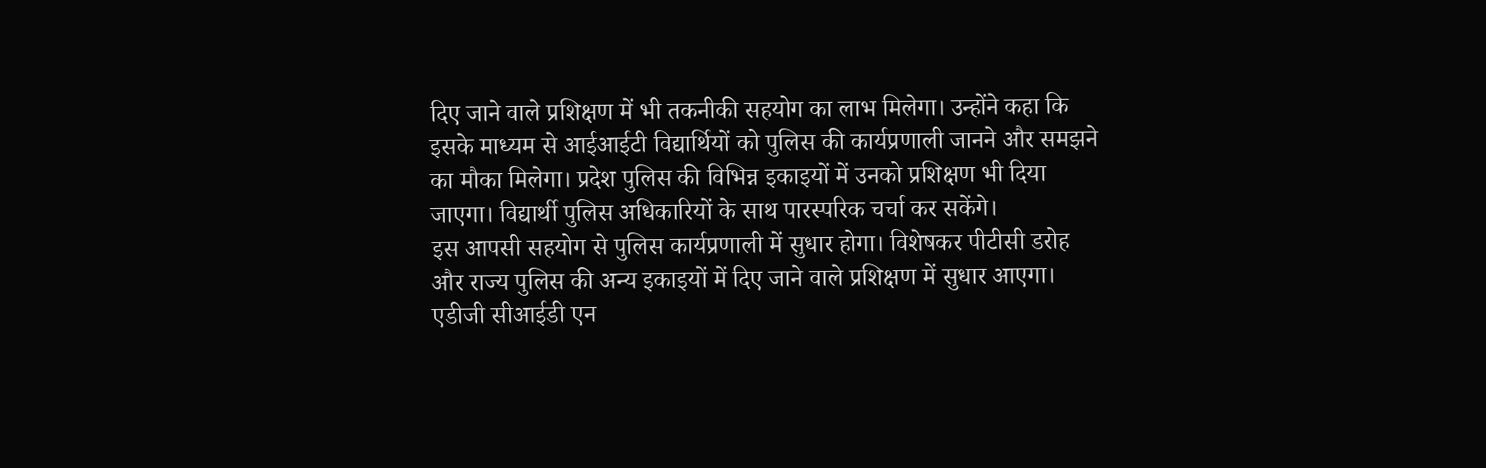दिए जाने वाले प्रशिक्षण में भी तकनीकी सहयोग का लाभ मिलेगा। उन्होंने कहा कि इसके माध्यम से आईआईटी विद्यार्थियों को पुलिस की कार्यप्रणाली जानने और समझने का मौका मिलेगा। प्रदेश पुलिस की विभिन्न इकाइयों में उनको प्रशिक्षण भी दिया जाएगा। विद्यार्थी पुलिस अधिकारियों के साथ पारस्परिक चर्चा कर सकेंगे।
इस आपसी सहयोग से पुलिस कार्यप्रणाली में सुधार होगा। विशेषकर पीटीसी डरोह और राज्य पुलिस की अन्य इकाइयों में दिए जाने वाले प्रशिक्षण में सुधार आएगा। एडीजी सीआईडी एन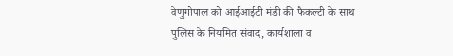वेणुगोपाल को आईआईटी मंडी की फैकल्टी के साथ पुलिस के नियमित संवाद, कार्यशाला व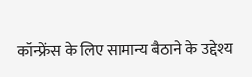कॉन्फ्रेंस के लिए सामान्य बैठाने के उद्देश्य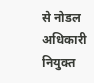से नोडल अधिकारी नियुक्त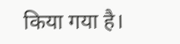किया गया है।